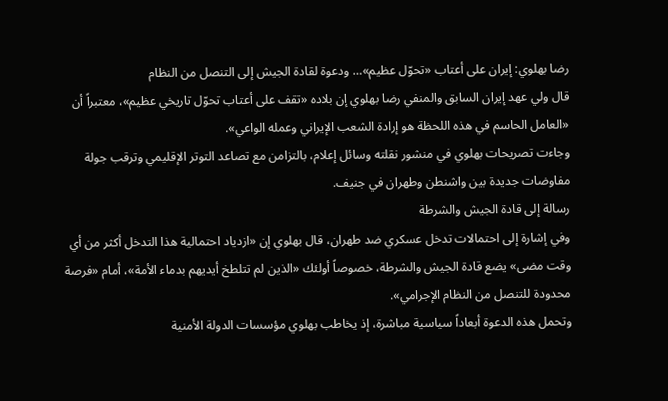رضا بهلوي: إيران على أعتاب «تحوّل عظيم»… ودعوة لقادة الجيش إلى التنصل من النظام
قال ولي عهد إيران السابق والمنفي رضا بهلوي إن بلاده «تقف على أعتاب تحوّل تاريخي عظيم»، معتبراً أن «العامل الحاسم في هذه اللحظة هو إرادة الشعب الإيراني وعمله الواعي».
وجاءت تصريحات بهلوي في منشور نقلته وسائل إعلام، بالتزامن مع تصاعد التوتر الإقليمي وترقب جولة مفاوضات جديدة بين واشنطن وطهران في جنيف.
رسالة إلى قادة الجيش والشرطة
وفي إشارة إلى احتمالات تدخل عسكري ضد طهران، قال بهلوي إن «ازدياد احتمالية هذا التدخل أكثر من أي وقت مضى» يضع قادة الجيش والشرطة، خصوصاً أولئك «الذين لم تتلطخ أيديهم بدماء الأمة»، أمام «فرصة محدودة للتنصل من النظام الإجرامي».
وتحمل هذه الدعوة أبعاداً سياسية مباشرة، إذ يخاطب بهلوي مؤسسات الدولة الأمنية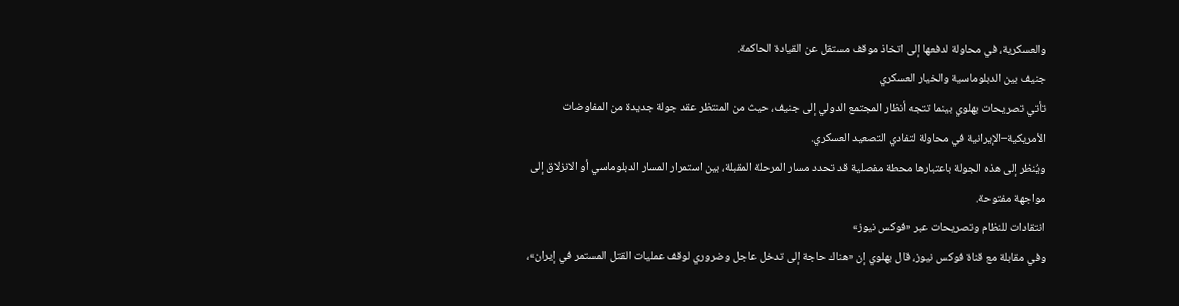والعسكرية، في محاولة لدفعها إلى اتخاذ موقف مستقل عن القيادة الحاكمة.
جنيف بين الدبلوماسية والخيار العسكري
تأتي تصريحات بهلوي بينما تتجه أنظار المجتمع الدولي إلى جنيف، حيث من المنتظر عقد جولة جديدة من المفاوضات الأمريكية–الإيرانية في محاولة لتفادي التصعيد العسكري.
ويُنظر إلى هذه الجولة باعتبارها محطة مفصلية قد تحدد مسار المرحلة المقبلة، بين استمرار المسار الدبلوماسي أو الانزلاق إلى مواجهة مفتوحة.
انتقادات للنظام وتصريحات عبر «فوكس نيوز»
وفي مقابلة مع قناة فوكس نيوز، قال بهلوي إن «هناك حاجة إلى تدخل عاجل وضروري لوقف عمليات القتل المستمر في إيران»،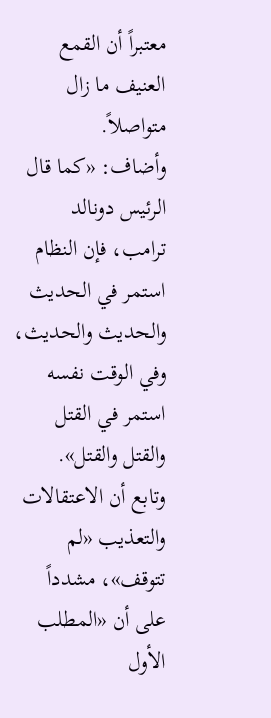معتبراً أن القمع العنيف ما زال متواصلاً.
وأضاف: «كما قال الرئيس دونالد ترامب، فإن النظام استمر في الحديث والحديث والحديث، وفي الوقت نفسه استمر في القتل والقتل والقتل».
وتابع أن الاعتقالات والتعذيب «لم تتوقف»، مشدداً على أن «المطلب الأول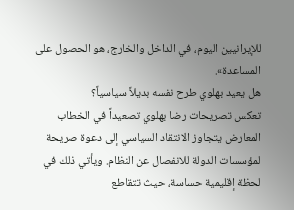للإيرانيين اليوم، في الداخل والخارج، هو الحصول على المساعدة».
هل يعيد بهلوي طرح نفسه بديلاً سياسياً؟
تعكس تصريحات رضا بهلوي تصعيداً في الخطاب المعارض يتجاوز الانتقاد السياسي إلى دعوة صريحة لمؤسسات الدولة للانفصال عن النظام. ويأتي ذلك في لحظة إقليمية حساسة، حيث تتقاطع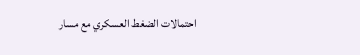احتمالات الضغط العسكري مع مسار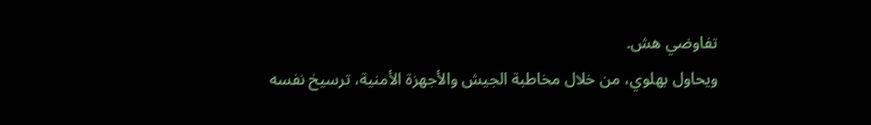تفاوضي هش.
ويحاول بهلوي، من خلال مخاطبة الجيش والأجهزة الأمنية، ترسيخ نفسه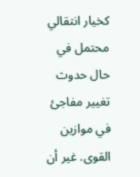كخيار انتقالي محتمل في حال حدوث تغيير مفاجئ في موازين القوى. غير أن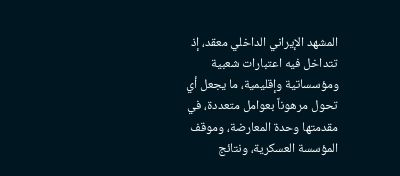المشهد الإيراني الداخلي معقد، إذ تتداخل فيه اعتبارات شعبية ومؤسساتية وإقليمية، ما يجعل أي تحول مرهوناً بعوامل متعددة، في مقدمتها وحدة المعارضة، وموقف المؤسسة العسكرية، ونتائج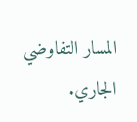المسار التفاوضي الجاري.